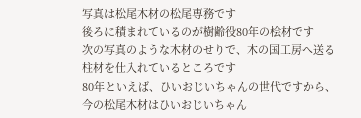写真は松尾木材の松尾専務です
後ろに積まれているのが樹齢役80年の桧材です
次の写真のような木材のせりで、木の国工房へ送る
柱材を仕入れているところです
80年といえば、ひいおじいちゃんの世代ですから、
今の松尾木材はひいおじいちゃん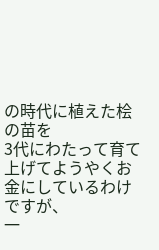の時代に植えた桧の苗を
3代にわたって育て上げてようやくお金にしているわけですが、
一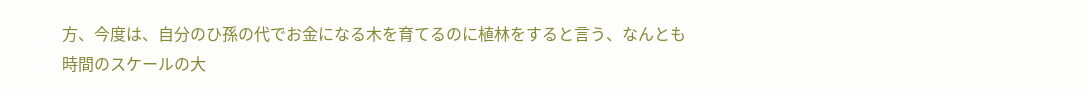方、今度は、自分のひ孫の代でお金になる木を育てるのに植林をすると言う、なんとも時間のスケールの大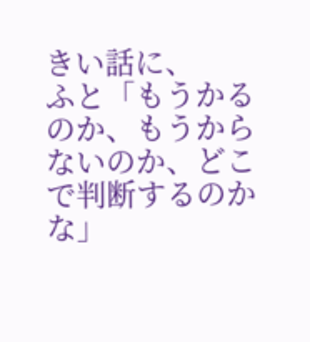きい話に、
ふと「もうかるのか、もうからないのか、どこで判断するのかな」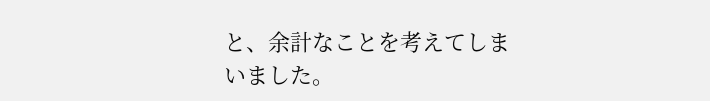と、余計なことを考えてしまいました。